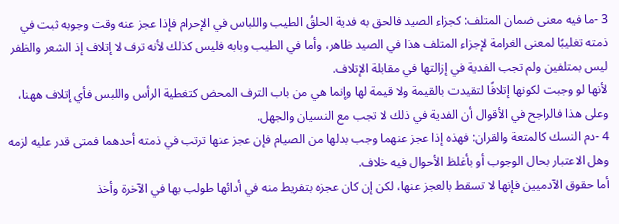3 -ما فيه معنى ضمان المتلف: كجزاء الصيد فالحق به فدية الحلقُ الطيب واللباس في الإحرام فإذا عجز عنه وقت وجوبه ثبت في ذمته تغليبًا لمعنى الغرامة لإجزاء المتلف هذا في الصيد ظاهر، وأما في الطيب وبابه فليس كذلك لأنه ترف لا إتلاف إذ الشعر والظفر ليس بمتلفين ولم تجب الفدية في إزالتها في مقابلة الإتلاف.
لأنها لو وجبت لكونها إتلافًا لتقيدت بالقيمة ولا قيمة لها وإنما هي من باب الترف المحض كتغطية الرأس واللبس فأي إتلاف ههنا، وعلى هذا فالراجح في الأقوال أن الفدية في ذلك لا تجب مع النسيان والجهل.
4 -دم النسك كالمتعة والقران: فهذه إذا عجز عنهما وجب بدلها من الصيام فإن عجز عنها ترتب في ذمته أحدهما فمتى قدر عليه لزمه وهل الاعتبار بحال الوجوب أو بأغلظ الأحوال فيه خلاف.
أما حقوق الآدميين فإنها لا تسقط بالعجز عنها، لكن إن كان عجزه بتفريط منه في أدائها طولب بها في الآخرة وأخذ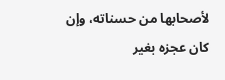لأصحابها من حسناته، وإن كان عجزه بغير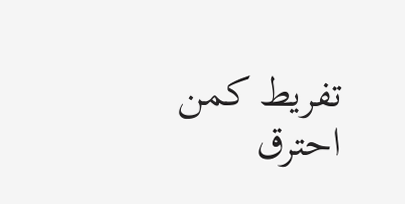تفريط كمن احترق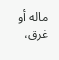ماله أو غرق،